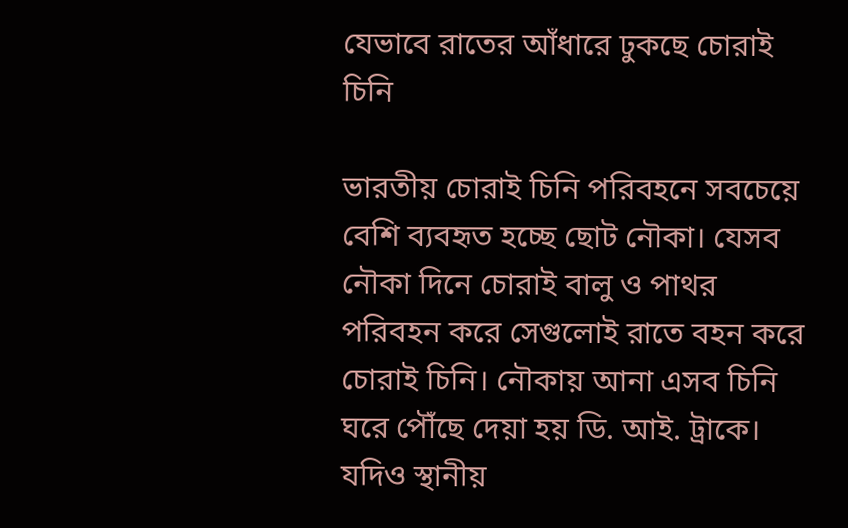যেভাবে রাতের আঁধারে ঢুকছে চোরাই চিনি

ভারতীয় চোরাই চিনি পরিবহনে সবচেয়ে বেশি ব্যবহৃত হচ্ছে ছোট নৌকা। যেসব নৌকা দিনে চোরাই বালু ও পাথর পরিবহন করে সেগুলোই রাতে বহন করে চোরাই চিনি। নৌকায় আনা এসব চিনি ঘরে পৌঁছে দেয়া হয় ডি. আই. ট্রাকে। যদিও স্থানীয়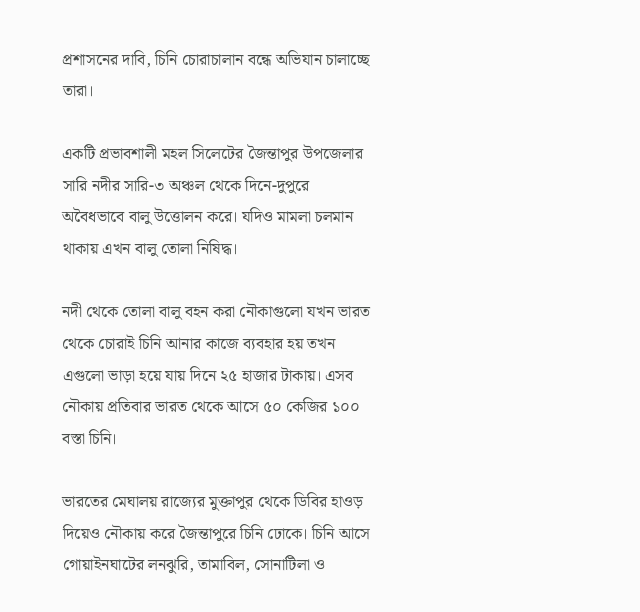প্রশাসনের দাবি, চিনি চোরাচালান বন্ধে অভিযান চালাচ্ছে তারা।

একটি প্রভাবশালী মহল সিলেটের জৈন্তাপুর উপজেলার সারি নদীর সারি-৩ অঞ্চল থেকে দিনে-দুপুরে অবৈধভাবে বালু উত্তোলন করে। যদিও মামলা চলমান থাকায় এখন বালু তোলা নিষিদ্ধ।

নদী থেকে তোলা বালু বহন করা নৌকাগুলো যখন ভারত থেকে চোরাই চিনি আনার কাজে ব্যবহার হয় তখন এগুলো ভাড়া হয়ে যায় দিনে ২৫ হাজার টাকায়। এসব নৌকায় প্রতিবার ভারত থেকে আসে ৫০ কেজির ১০০ বস্তা চিনি।

ভারতের মেঘালয় রাজ্যের মুক্তাপুর থেকে ডিবির হাওড় দিয়েও নৌকায় করে জৈন্তাপুরে চিনি ঢোকে। চিনি আসে গোয়াইনঘাটের লনঝুরি, তামাবিল, সোনাটিলা ও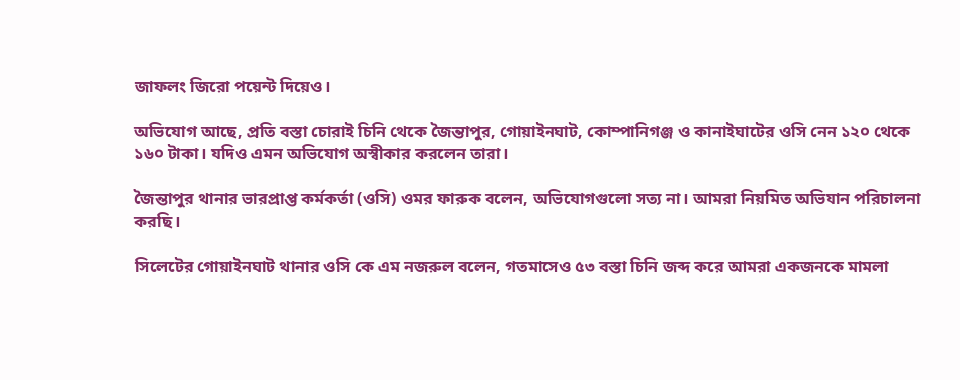জাফলং জিরো পয়েন্ট দিয়েও।

অভিযোগ আছে, প্রতি বস্তা চোরাই চিনি থেকে জৈন্তাপুর, গোয়াইনঘাট, কোম্পানিগঞ্জ ও কানাইঘাটের ওসি নেন ১২০ থেকে ১৬০ টাকা। যদিও এমন অভিযোগ অস্বীকার করলেন তারা।

জৈন্তাপুর থানার ভারপ্রাপ্ত কর্মকর্তা (ওসি) ওমর ফারুক বলেন, অভিযোগগুলো সত্য না। আমরা নিয়মিত অভিযান পরিচালনা করছি।

সিলেটের গোয়াইনঘাট থানার ওসি কে এম নজরুল বলেন, গতমাসেও ৫৩ বস্তা চিনি জব্দ করে আমরা একজনকে মামলা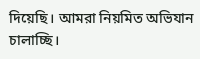দিয়েছি। আমরা নিয়মিত অভিযান চালাচ্ছি।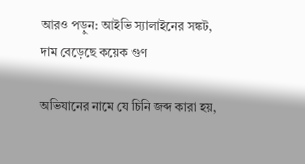আরও পড়ুন: আইভি স্যালাইনের সঙ্কট, দাম বেড়েছে কয়েক গুণ

অভিযানের নামে যে চিনি জব্দ কারা হয়,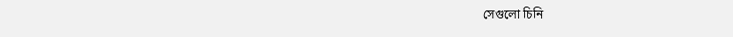সেগুলো চিনি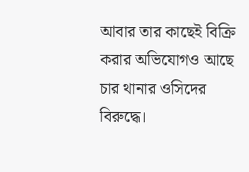আবার তার কাছেই বিক্রি করার অভিযোগও আছে চার থানার ওসিদের বিরুদ্ধে।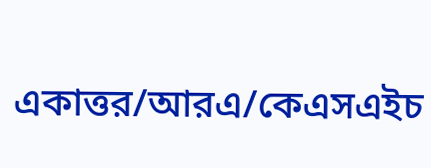একাত্তর/আরএ/কেএসএইচ